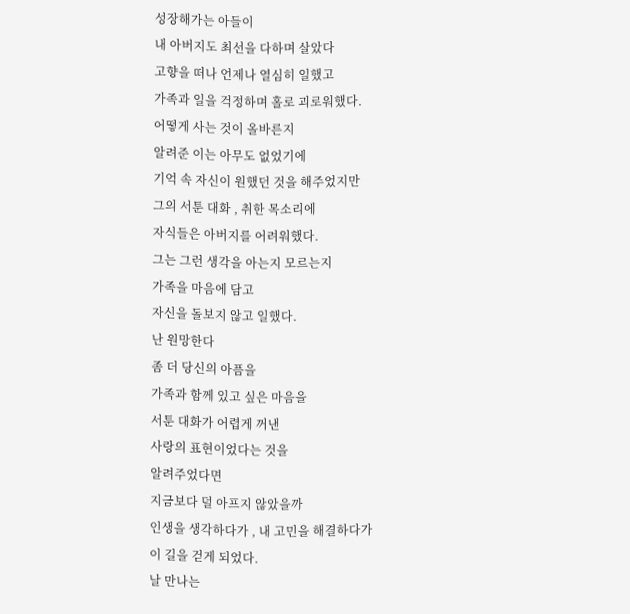성장해가는 아들이
내 아버지도 최선을 다하며 살았다
고향을 떠나 언제나 열심히 일했고
가족과 일을 걱정하며 홀로 괴로워했다.
어떻게 사는 것이 올바른지
알려준 이는 아무도 없었기에
기억 속 자신이 원했던 것을 해주었지만
그의 서툰 대화 , 취한 목소리에
자식들은 아버지를 어려워했다.
그는 그런 생각을 아는지 모르는지
가족을 마음에 담고
자신을 돌보지 않고 일했다.
난 원망한다
좀 더 당신의 아픔을
가족과 함께 있고 싶은 마음을
서툰 대화가 어렵게 꺼낸
사랑의 표현이었다는 것을
알려주었다면
지금보다 덜 아프지 않았을까
인생을 생각하다가 , 내 고민을 해결하다가
이 길을 걷게 되었다.
날 만나는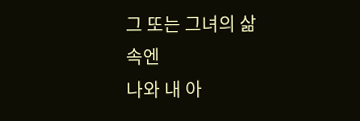그 또는 그녀의 삶 속엔
나와 내 아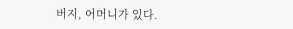버지, 어머니가 있다.